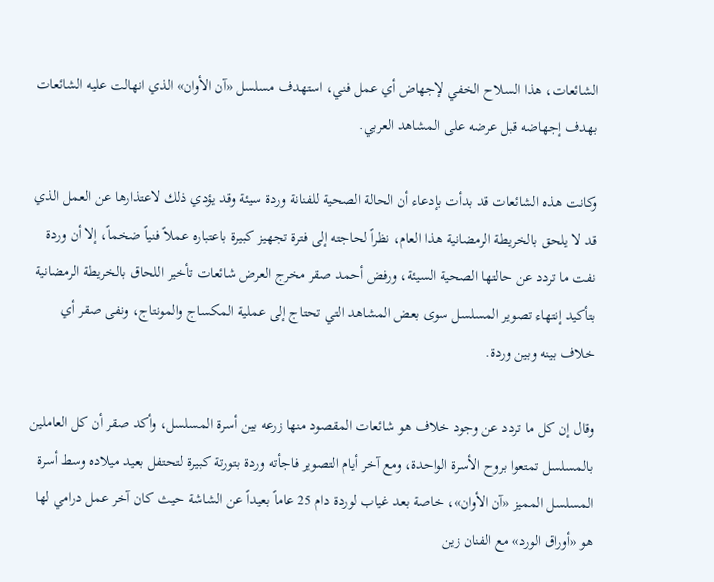الشائعات، هذا السلاح الخفي لإجهاض أي عمل فني، استهدف مسلسل «آن الأوان» الذي انهالت عليه الشائعات بهدف إجهاضه قبل عرضه على المشاهد العربي.

وكانت هذه الشائعات قد بدأت بإدعاء أن الحالة الصحية للفنانة وردة سيئة وقد يؤدي ذلك لاعتذارها عن العمل الذي قد لا يلحق بالخريطة الرمضانية هذا العام، نظراً لحاجته إلى فترة تجهيز كبيرة باعتباره عملاً فنياً ضخماً، إلا أن وردة نفت ما تردد عن حالتها الصحية السيئة، ورفض أحمد صقر مخرج العرض شائعات تأخير اللحاق بالخريطة الرمضانية بتأكيد إنتهاء تصوير المسلسل سوى بعض المشاهد التي تحتاج إلى عملية المكساج والمونتاج، ونفى صقر أي خلاف بينه وبين وردة.

وقال إن كل ما تردد عن وجود خلاف هو شائعات المقصود منها زرعه بين أسرة المسلسل، وأكد صقر أن كل العاملين بالمسلسل تمتعوا بروح الأسرة الواحدة، ومع آخر أيام التصوير فاجأته وردة بتورتة كبيرة لتحتفل بعيد ميلاده وسط أسرة المسلسل المميز «آن الأوان»، خاصة بعد غياب لوردة دام 25 عاماً بعيداً عن الشاشة حيث كان آخر عمل درامي لها هو «أوراق الورد» مع الفنان زين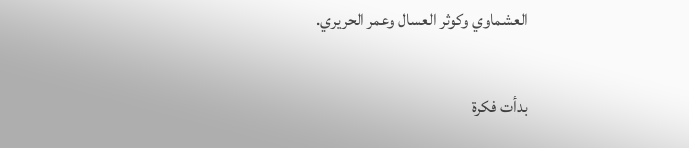العشماوي وكوثر العسال وعمر الحريري.

بدأت فكرة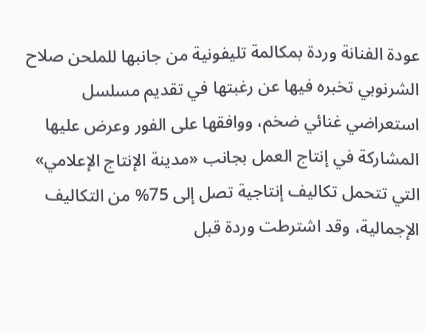عودة الفنانة وردة بمكالمة تليفونية من جانبها للملحن صلاح الشرنوبي تخبره فيها عن رغبتها في تقديم مسلسل استعراضي غنائي ضخم، ووافقها على الفور وعرض عليها المشاركة في إنتاج العمل بجانب «مدينة الإنتاج الإعلامي» التي تتحمل تكاليف إنتاجية تصل إلى 75% من التكاليف الإجمالية، وقد اشترطت وردة قبل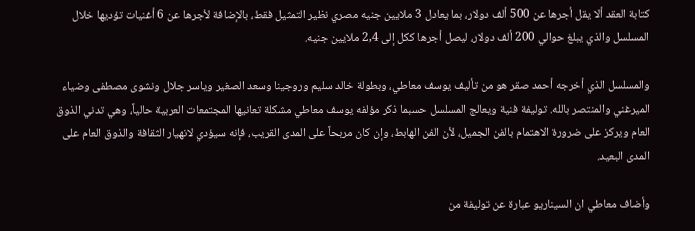كتابة العقد ألا يقل أجرها عن 500 ألف دولار، بما يعادل 3 ملايين جنيه مصري نظير التمثيل فقط، بالإضافة لأجرها عن 6 أغنيات تؤديها خلال المسلسل والذي يبلغ حوالي 200 ألف دولار، ليصل أجرها ككل إلى 2,4 ملايين جنيه.

والمسلسل الذي أخرجه أحمد صقر هو من تأليف يوسف معاطي، وبطولة خالد سليم وروجينا وسعد الصغير وياسر جلال ونشوى مصطفى وضياء الميرغني والمنتصر بالله. توليفة فنية ويعالج المسلسل حسبما ذكر مؤلفه يوسف معاطي مشكلة تعانيها المجتمعات العربية حالياً، وهي تدني الذوق العام ويركز على ضرورة الاهتمام بالفن الجميل، لأن الفن الهابط، وإن كان مربحاً على المدى القريب، فإنه سيؤدي لانهيار الثقافة والذوق العام على المدى البعيد.

وأضاف معاطي ان السيناريو عبارة عن توليفة من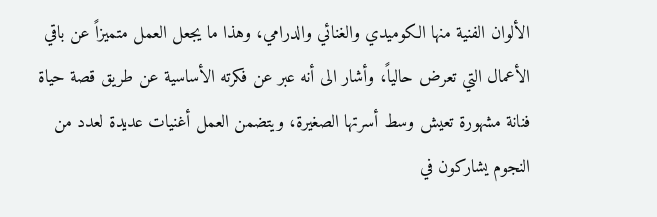الألوان الفنية منها الكوميدي والغنائي والدرامي، وهذا ما يجعل العمل متميزاً عن باقي الأعمال التي تعرض حالياً، وأشار الى أنه عبر عن فكرته الأساسية عن طريق قصة حياة فنانة مشهورة تعيش وسط أسرتها الصغيرة، ويتضمن العمل أغنيات عديدة لعدد من النجوم يشاركون في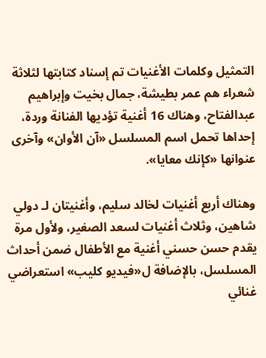التمثيل وكلمات الأغنيات تم إسناد كتابتها لثلاثة شعراء هم عمر بطيشة، جمال بخيت وإبراهيم عبدالفتاح، وهناك 16 أغنية تؤديها الفنانة وردة، إحداها تحمل اسم المسلسل «آن الأوان» وآخرى عنوانها «كإنك معايا».

وهناك أربع أغنيات لخالد سليم، وأغنيتان لـ دولي شاهين، وثلاث أغنيات لسعد الصغير، ولأول مرة يقدم حسن حسني أغنية مع الأطفال ضمن أحداث المسلسل، بالإضافة ل«فيديو كليب» استعراضي غنائي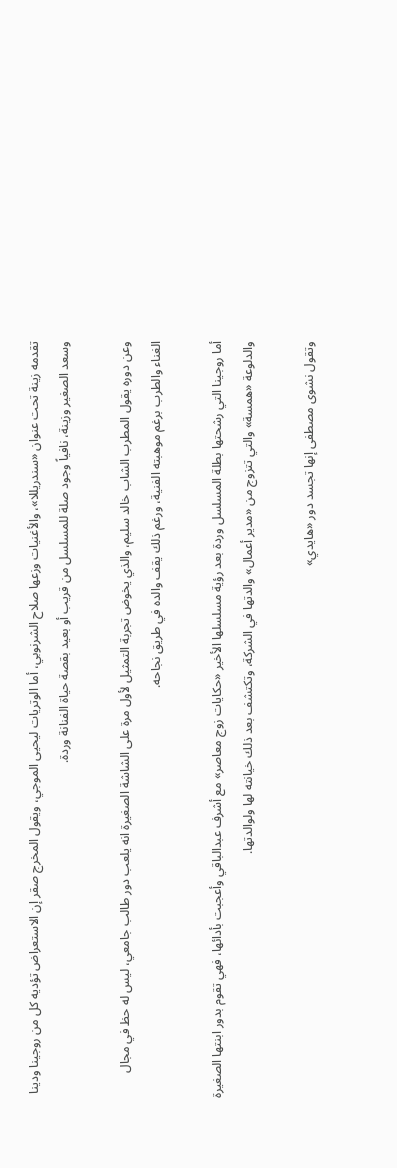تقدمه زينة تحت عنوان «سندريللا»، والأغنيات وزعها صلاح الشرنوبي، أما الوتريات ليحيى الموجي، ويقول المخرج صقر إن الاستعراض تؤديه كل من روجينا ودينا وسعد الصغير وزينة، نافياً وجود صلة للمسلسل من قريب أو بعيد بقصة حياة الفنانة وردة.

وعن دوره يقول المطرب الشاب خالد سليم، والذي يخوض تجربة التمثيل لأول مرة على الشاشة الصغيرة انه يلعب دور طالب جامعي، ليس له حظ في مجال الغناء والطرب برغم موهبته الفنية، ورغم ذلك يقف والده في طريق نجاحه.

أما روجينا التي رشحتها بطلة المسلسل وردة بعد رؤية مسلسلها الأخير «حكايات زوج معاصر» مع أشرف عبدالباقي وأعجبت بأدائها، فهي تقوم بدور ابنتها الصغيرة والدلوعة «همسة» والتي تتزوج من «مدير أعمال» والدتها في الشركة، وتكتشف بعد ذلك خيانته لها ولوالدتها.

وتقول نشوى مصطفى إنها تجسد دور «هايدي»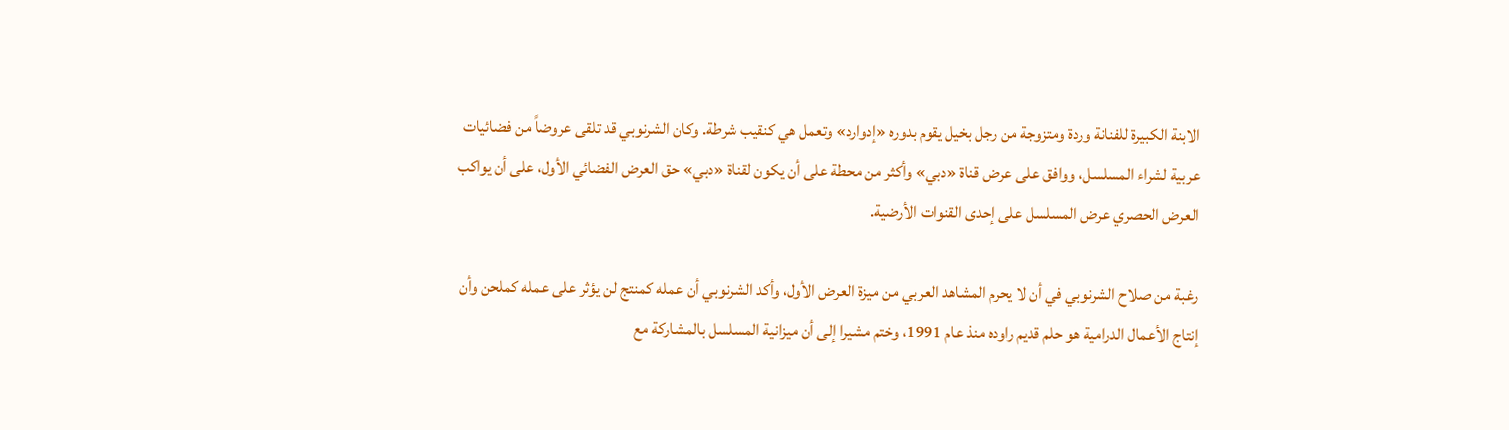الابنة الكبيرة للفنانة وردة ومتزوجة من رجل بخيل يقوم بدوره «إدوارد» وتعمل هي كنقيب شرطة. وكان الشرنوبي قد تلقى عروضاً من فضائيات عربية لشراء المسلسل، ووافق على عرض قناة «دبي» وأكثر من محطة على أن يكون لقناة «دبي» حق العرض الفضائي الأول، على أن يواكب العرض الحصري عرض المسلسل على إحدى القنوات الأرضية.

رغبة من صلاح الشرنوبي في أن لا يحرم المشاهد العربي من ميزة العرض الأول، وأكد الشرنوبي أن عمله كمنتج لن يؤثر على عمله كملحن وأن إنتاج الأعمال الدرامية هو حلم قديم راوده منذ عام 1991، وختم مشيرا إلى أن ميزانية المسلسل بالمشاركة مع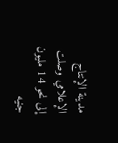مدينة الإنتاج الإعلامي وصلت إلى نحو 14 مليون جنيه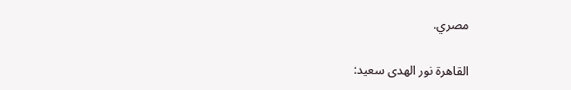مصري.

القاهرة نور الهدى سعيد: